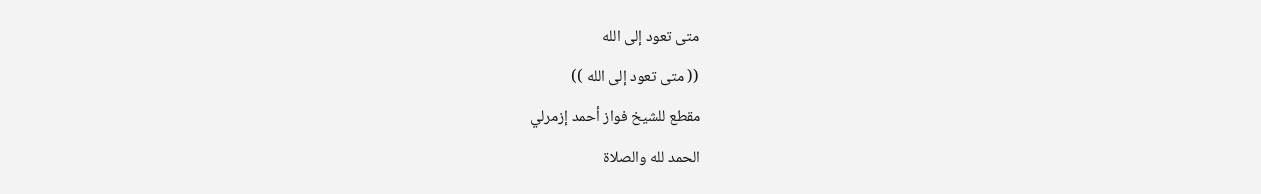متى تعود إلى الله
(( متى تعود إلى الله ))
مقطع للشيخ فواز أحمد إزمرلي
الحمد لله والصلاة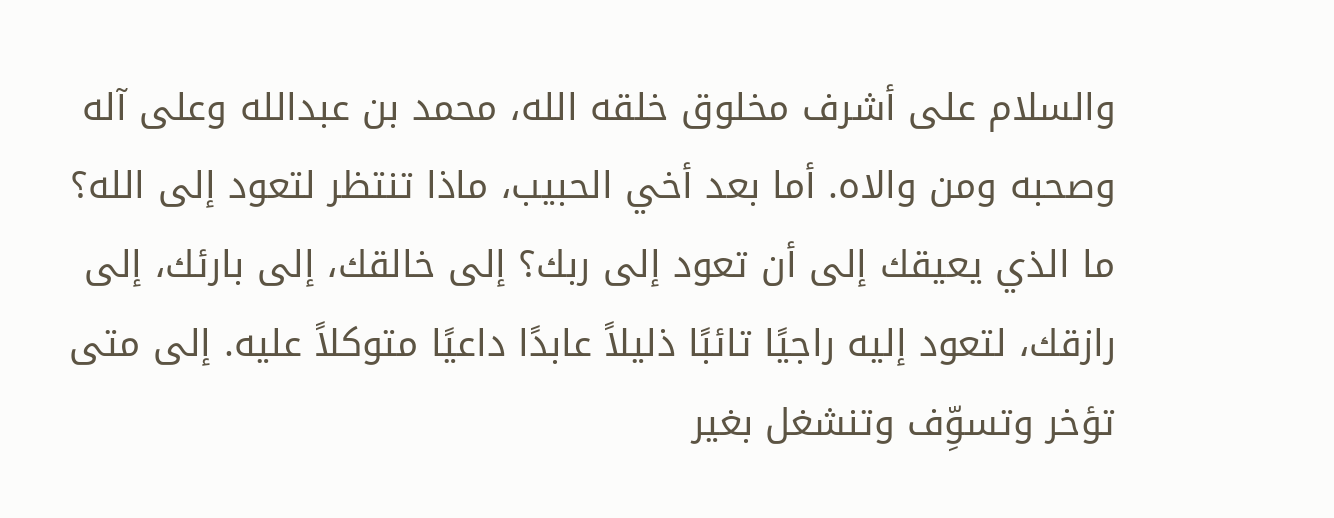والسلام على أشرف مخلوق خلقه الله، محمد بن عبدالله وعلى آله وصحبه ومن والاه. أما بعد أخي الحبيب، ماذا تنتظر لتعود إلى الله؟ ما الذي يعيقك إلى أن تعود إلى ربك؟ إلى خالقك، إلى بارئك، إلى رازقك، لتعود إليه راجيًا تائبًا ذليلاً عابدًا داعيًا متوكلاً عليه. إلى متى تؤخر وتسوِّف وتنشغل بغير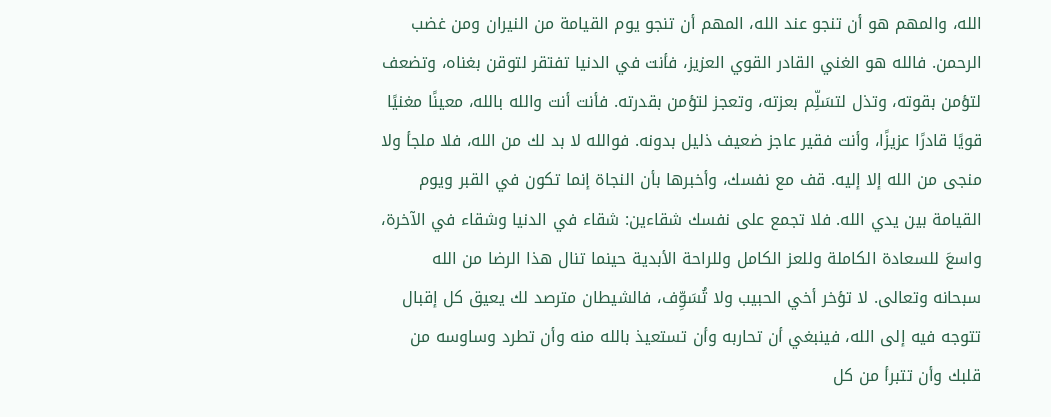الله، والمهم هو أن تنجو عند الله، المهم أن تنجو يوم القيامة من النيران ومن غضب الرحمن. فالله هو الغني القادر القوي العزيز، فأنت في الدنيا تفتقر لتوقن بغناه، وتضعف لتؤمن بقوته، وتذل لتسَلِّم بعزته، وتعجز لتؤمن بقدرته. فأنت أنت والله بالله، معينًا مغنيًا قويًا قادرًا عزيزًا، وأنت فقير عاجز ضعيف ذليل بدونه. فوالله لا بد لك من الله، فلا ملجأ ولا منجى من الله إلا إليه. قف مع نفسك، وأخبرها بأن النجاة إنما تكون في القبر ويوم القيامة بين يدي الله. فلا تجمع على نفسك شقاءين: شقاء في الدنيا وشقاء في الآخرة، واسعَ للسعادة الكاملة وللعز الكامل وللراحة الأبدية حينما تنال هذا الرضا من الله سبحانه وتعالى. لا تؤخر أخي الحبيب ولا تُسَوِّف، فالشيطان مترصد لك يعيق كل إقبال تتوجه فيه إلى الله، فينبغي أن تحاربه وأن تستعيذ بالله منه وأن تطرد وساوسه من قلبك وأن تتبرأ من كل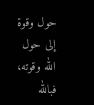حول وقوة إلى حول الله وقوته، فبالله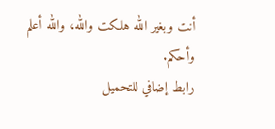أنت وبغير الله هلكت والله، والله أعلم وأحكم.
رابط إضافي للتحميل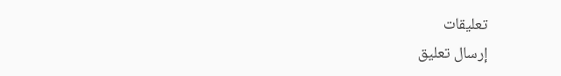تعليقات
إرسال تعليق